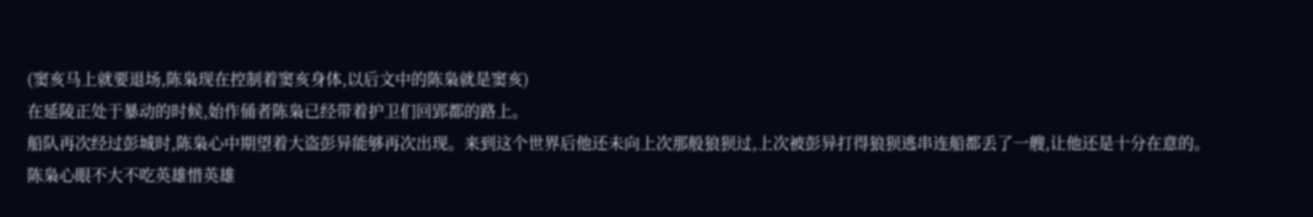(窦亥马上就要退场,陈枭现在控制着窦亥身体,以后文中的陈枭就是窦亥)
在延陵正处于暴动的时候,始作俑者陈枭已经带着护卫们回郢都的路上。
船队再次经过彭城时,陈枭心中期望着大盗彭异能够再次出现。来到这个世界后他还未向上次那般狼狈过,上次被彭异打得狼狈逃串连船都丢了一艘,让他还是十分在意的。
陈枭心眼不大不吃英雄惜英雄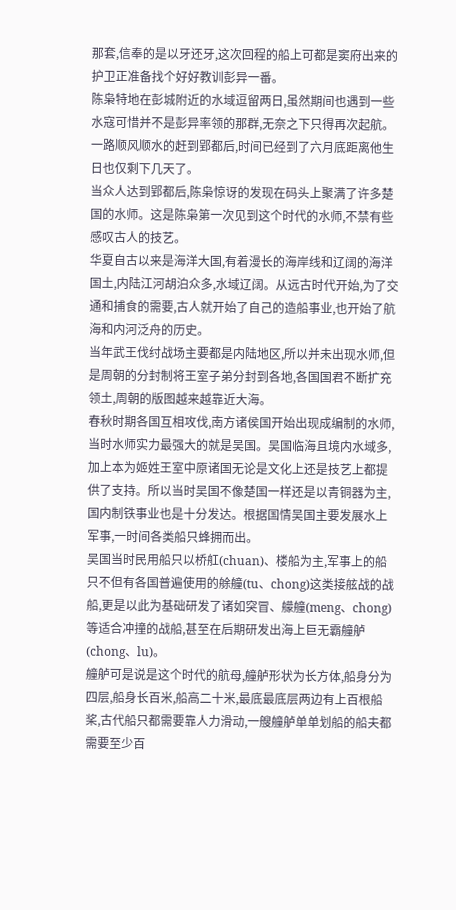那套,信奉的是以牙还牙,这次回程的船上可都是窦府出来的护卫正准备找个好好教训彭异一番。
陈枭特地在彭城附近的水域逗留两日,虽然期间也遇到一些水寇可惜并不是彭异率领的那群,无奈之下只得再次起航。
一路顺风顺水的赶到郢都后,时间已经到了六月底距离他生日也仅剩下几天了。
当众人达到郢都后,陈枭惊讶的发现在码头上聚满了许多楚国的水师。这是陈枭第一次见到这个时代的水师,不禁有些感叹古人的技艺。
华夏自古以来是海洋大国,有着漫长的海岸线和辽阔的海洋国土,内陆江河胡泊众多,水域辽阔。从远古时代开始,为了交通和捕食的需要,古人就开始了自己的造船事业,也开始了航海和内河泛舟的历史。
当年武王伐纣战场主要都是内陆地区,所以并未出现水师,但是周朝的分封制将王室子弟分封到各地,各国国君不断扩充领土,周朝的版图越来越靠近大海。
春秋时期各国互相攻伐,南方诸侯国开始出现成编制的水师,当时水师实力最强大的就是吴国。吴国临海且境内水域多,加上本为姬姓王室中原诸国无论是文化上还是技艺上都提供了支持。所以当时吴国不像楚国一样还是以青铜器为主,国内制铁事业也是十分发达。根据国情吴国主要发展水上军事,一时间各类船只蜂拥而出。
吴国当时民用船只以桥舡(chuan)、楼船为主,军事上的船只不但有各国普遍使用的艅艟(tu、chong)这类接舷战的战船,更是以此为基础研发了诸如突冒、艨艟(meng、chong)等适合冲撞的战船,甚至在后期研发出海上巨无霸艟舻(chong、lu)。
艟舻可是说是这个时代的航母,艟舻形状为长方体,船身分为四层,船身长百米,船高二十米,最底最底层两边有上百根船桨,古代船只都需要靠人力滑动,一艘艟舻单单划船的船夫都需要至少百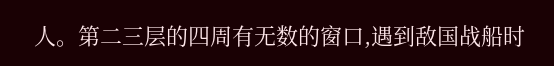人。第二三层的四周有无数的窗口,遇到敌国战船时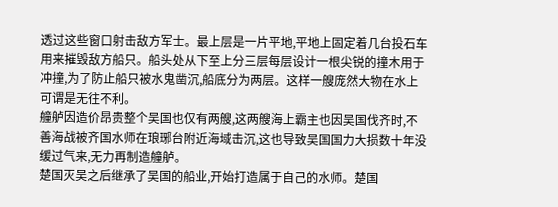透过这些窗口射击敌方军士。最上层是一片平地,平地上固定着几台投石车用来摧毁敌方船只。船头处从下至上分三层每层设计一根尖锐的撞木用于冲撞,为了防止船只被水鬼凿沉,船底分为两层。这样一艘庞然大物在水上可谓是无往不利。
艟舻因造价昂贵整个吴国也仅有两艘,这两艘海上霸主也因吴国伐齐时,不善海战被齐国水师在琅琊台附近海域击沉,这也导致吴国国力大损数十年没缓过气来,无力再制造艟舻。
楚国灭吴之后继承了吴国的船业,开始打造属于自己的水师。楚国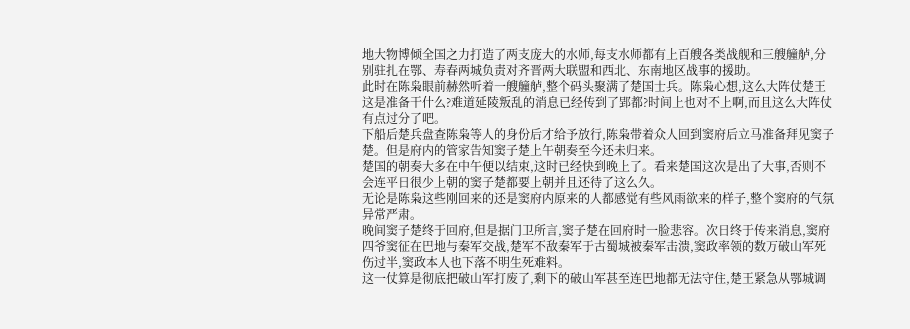地大物博倾全国之力打造了两支庞大的水师,每支水师都有上百艘各类战舰和三艘艟舻,分别驻扎在鄂、寿春两城负责对齐晋两大联盟和西北、东南地区战事的援助。
此时在陈枭眼前赫然听着一艘艟舻,整个码头聚满了楚国士兵。陈枭心想,这么大阵仗楚王这是准备干什么?难道延陵叛乱的消息已经传到了郢都?时间上也对不上啊,而且这么大阵仗有点过分了吧。
下船后楚兵盘查陈枭等人的身份后才给予放行,陈枭带着众人回到窦府后立马准备拜见窦子楚。但是府内的管家告知窦子楚上午朝奏至今还未归来。
楚国的朝奏大多在中午便以结束,这时已经快到晚上了。看来楚国这次是出了大事,否则不会连平日很少上朝的窦子楚都要上朝并且还待了这么久。
无论是陈枭这些刚回来的还是窦府内原来的人都感觉有些风雨欲来的样子,整个窦府的气氛异常严肃。
晚间窦子楚终于回府,但是据门卫所言,窦子楚在回府时一脸悲容。次日终于传来消息,窦府四爷窦征在巴地与秦军交战,楚军不敌秦军于古蜀城被秦军击溃,窦政率领的数万破山军死伤过半,窦政本人也下落不明生死难料。
这一仗算是彻底把破山军打废了,剩下的破山军甚至连巴地都无法守住,楚王紧急从鄂城调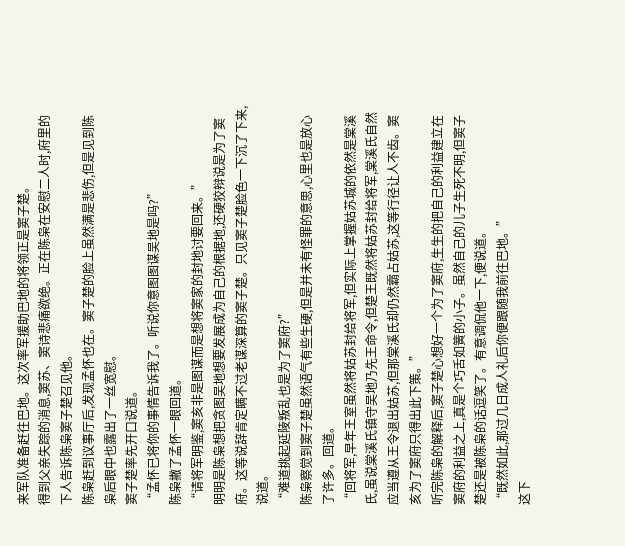来军队准备赶往巴地。这次率军援助巴地的将领正是窦子楚。
得到父亲失踪的消息,窦苏、窦诗悲痛欲绝。正在陈枭在安慰二人时,府里的下人告诉陈枭窦子楚召见他。
陈枭赶到议事厅后,发现孟怀也在。窦子楚的脸上虽然满是悲伤,但是见到陈枭后眼中也露出了一丝宽慰。
窦子楚率先开口说道。
“孟怀已将你的事情告诉我了。听说你意图图谋吴地是吗?”
陈枭撇了孟怀一眼回道。
“请将军明鉴,窦亥非是图谋而是想将窦家的封地讨要回来。”
明明是陈枭想把贪图吴地想要发展成为自己的根据地,还硬狡辩说是为了窦府。这等说辞肯定瞒不过老谋深算的窦子楚。只见窦子楚脸色一下沉了下来,说道。
“难道挑起延陵叛乱也是为了窦府?”
陈枭察觉到窦子楚虽然语气有些生硬,但是并未有怪罪的意思,心里也是放心了许多。回道。
“回将军,早年王室虽然将姑苏封给将军,但实际上掌握姑苏城的依然是棠溪氏,虽说棠溪氏镇守吴地乃先王命令,但楚王既然将姑苏封给将军,棠溪氏自然应当遵从王令退出姑苏,但那棠溪氏却仍然霸占姑苏,这等行径让人不齿。窦亥为了窦府只得出此下策。”
听完陈枭的解释后,窦子楚心想好一个为了窦府,生生的把自己的利益建立在窦府的利益之上,真是个巧舌如簧的小子。虽然自己的儿子生死不明,但窦子楚还是被陈枭的话逗笑了。有意调侃他一下,便说道。
“既然如此,那过几日成人礼后你便跟随我前往巴地。”
这下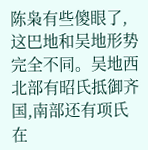陈枭有些傻眼了,这巴地和吴地形势完全不同。吴地西北部有昭氏抵御齐国,南部还有项氏在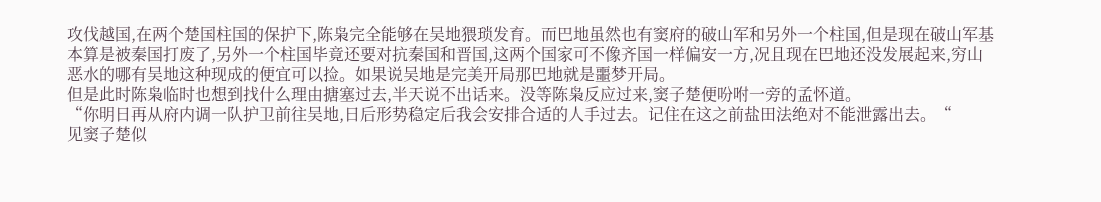攻伐越国,在两个楚国柱国的保护下,陈枭完全能够在吴地猥琐发育。而巴地虽然也有窦府的破山军和另外一个柱国,但是现在破山军基本算是被秦国打废了,另外一个柱国毕竟还要对抗秦国和晋国,这两个国家可不像齐国一样偏安一方,况且现在巴地还没发展起来,穷山恶水的哪有吴地这种现成的便宜可以捡。如果说吴地是完美开局那巴地就是噩梦开局。
但是此时陈枭临时也想到找什么理由搪塞过去,半天说不出话来。没等陈枭反应过来,窦子楚便吩咐一旁的孟怀道。
“你明日再从府内调一队护卫前往吴地,日后形势稳定后我会安排合适的人手过去。记住在这之前盐田法绝对不能泄露出去。“
见窦子楚似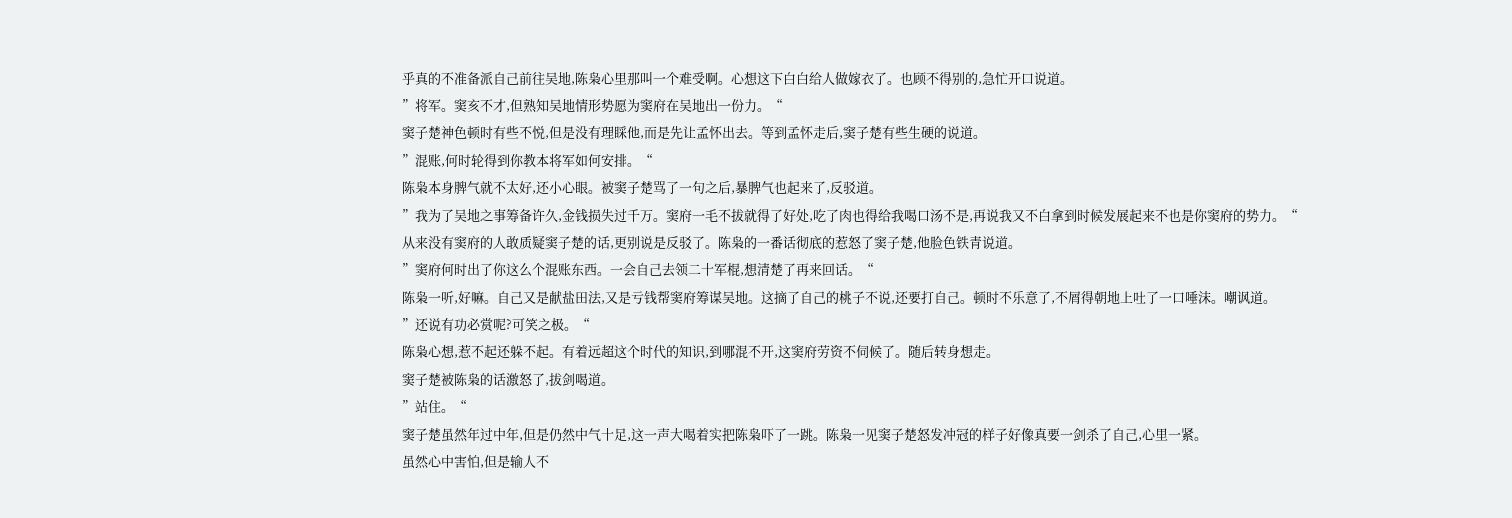乎真的不准备派自己前往吴地,陈枭心里那叫一个难受啊。心想这下白白给人做嫁衣了。也顾不得别的,急忙开口说道。
”将军。窦亥不才,但熟知吴地情形势愿为窦府在吴地出一份力。“
窦子楚神色顿时有些不悦,但是没有理睬他,而是先让孟怀出去。等到孟怀走后,窦子楚有些生硬的说道。
”混账,何时轮得到你教本将军如何安排。“
陈枭本身脾气就不太好,还小心眼。被窦子楚骂了一句之后,暴脾气也起来了,反驳道。
”我为了吴地之事筹备许久,金钱损失过千万。窦府一毛不拔就得了好处,吃了肉也得给我喝口汤不是,再说我又不白拿到时候发展起来不也是你窦府的势力。“
从来没有窦府的人敢质疑窦子楚的话,更别说是反驳了。陈枭的一番话彻底的惹怒了窦子楚,他脸色铁青说道。
”窦府何时出了你这么个混账东西。一会自己去领二十军棍,想清楚了再来回话。“
陈枭一听,好嘛。自己又是献盐田法,又是亏钱帮窦府筹谋吴地。这摘了自己的桃子不说,还要打自己。顿时不乐意了,不屑得朝地上吐了一口唾沫。嘲讽道。
”还说有功必赏呢?可笑之极。“
陈枭心想,惹不起还躲不起。有着远超这个时代的知识,到哪混不开,这窦府劳资不伺候了。随后转身想走。
窦子楚被陈枭的话激怒了,拔剑喝道。
”站住。“
窦子楚虽然年过中年,但是仍然中气十足,这一声大喝着实把陈枭吓了一跳。陈枭一见窦子楚怒发冲冠的样子好像真要一剑杀了自己,心里一紧。
虽然心中害怕,但是输人不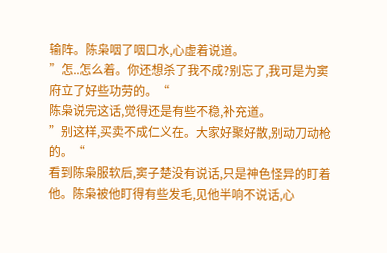输阵。陈枭咽了咽口水,心虚着说道。
”怎..怎么着。你还想杀了我不成?别忘了,我可是为窦府立了好些功劳的。“
陈枭说完这话,觉得还是有些不稳,补充道。
”别这样,买卖不成仁义在。大家好聚好散,别动刀动枪的。“
看到陈枭服软后,窦子楚没有说话,只是神色怪异的盯着他。陈枭被他盯得有些发毛,见他半响不说话,心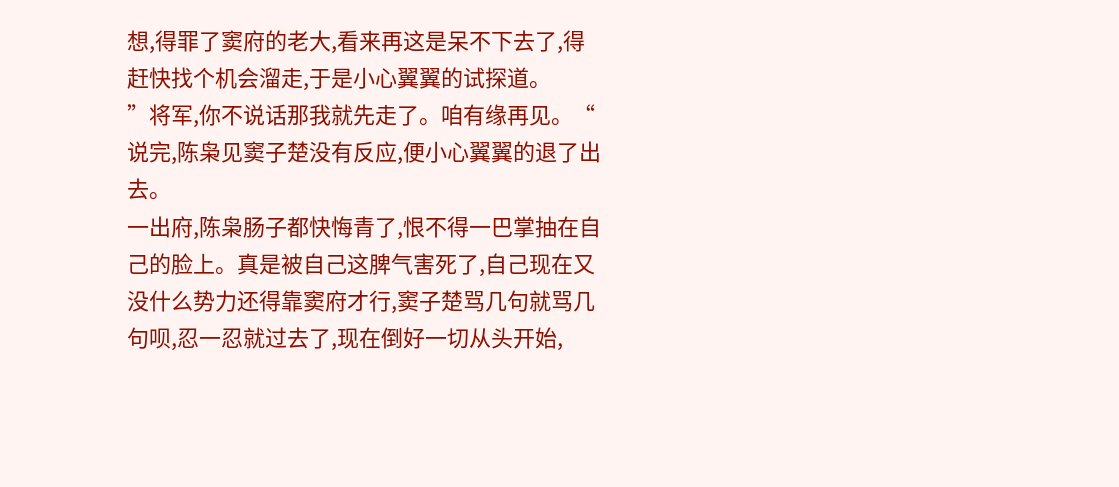想,得罪了窦府的老大,看来再这是呆不下去了,得赶快找个机会溜走,于是小心翼翼的试探道。
”将军,你不说话那我就先走了。咱有缘再见。“
说完,陈枭见窦子楚没有反应,便小心翼翼的退了出去。
一出府,陈枭肠子都快悔青了,恨不得一巴掌抽在自己的脸上。真是被自己这脾气害死了,自己现在又没什么势力还得靠窦府才行,窦子楚骂几句就骂几句呗,忍一忍就过去了,现在倒好一切从头开始,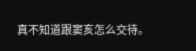真不知道跟窦亥怎么交待。